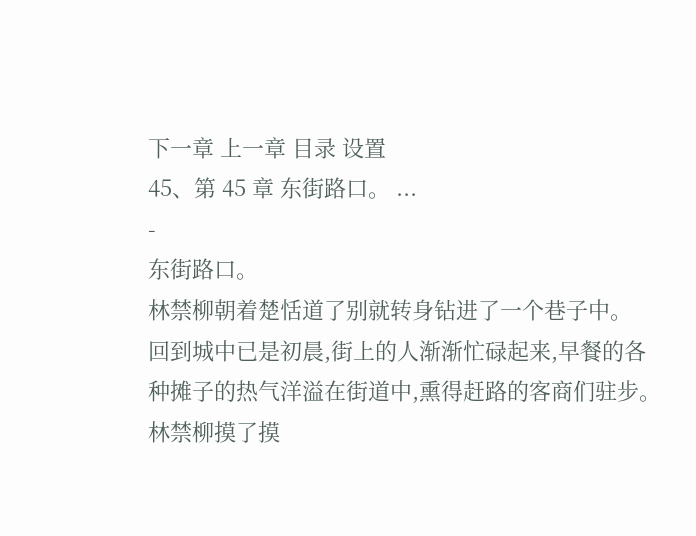下一章 上一章 目录 设置
45、第 45 章 东街路口。 ...
-
东街路口。
林禁柳朝着楚恬道了别就转身钻进了一个巷子中。
回到城中已是初晨,街上的人渐渐忙碌起来,早餐的各种摊子的热气洋溢在街道中,熏得赶路的客商们驻步。
林禁柳摸了摸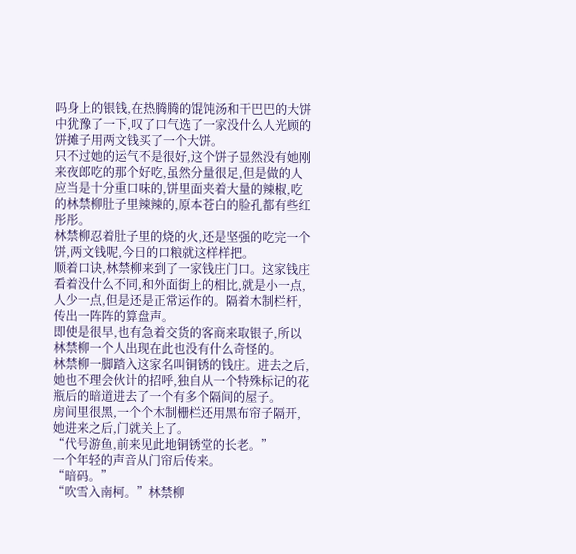吗身上的银钱,在热腾腾的馄饨汤和干巴巴的大饼中犹豫了一下,叹了口气选了一家没什么人光顾的饼摊子用两文钱买了一个大饼。
只不过她的运气不是很好,这个饼子显然没有她刚来夜郎吃的那个好吃,虽然分量很足,但是做的人应当是十分重口味的,饼里面夹着大量的辣椒,吃的林禁柳肚子里辣辣的,原本苍白的脸孔都有些红彤彤。
林禁柳忍着肚子里的烧的火,还是坚强的吃完一个饼,两文钱呢,今日的口粮就这样样把。
顺着口诀,林禁柳来到了一家钱庄门口。这家钱庄看着没什么不同,和外面街上的相比,就是小一点,人少一点,但是还是正常运作的。隔着木制栏杆,传出一阵阵的算盘声。
即使是很早,也有急着交货的客商来取银子,所以林禁柳一个人出现在此也没有什么奇怪的。
林禁柳一脚踏入这家名叫铜锈的钱庄。进去之后,她也不理会伙计的招呼,独自从一个特殊标记的花瓶后的暗道进去了一个有多个隔间的屋子。
房间里很黑,一个个木制栅栏还用黑布帘子隔开,她进来之后,门就关上了。
“代号游鱼,前来见此地铜锈堂的长老。”
一个年轻的声音从门帘后传来。
“暗码。”
“吹雪入南柯。”林禁柳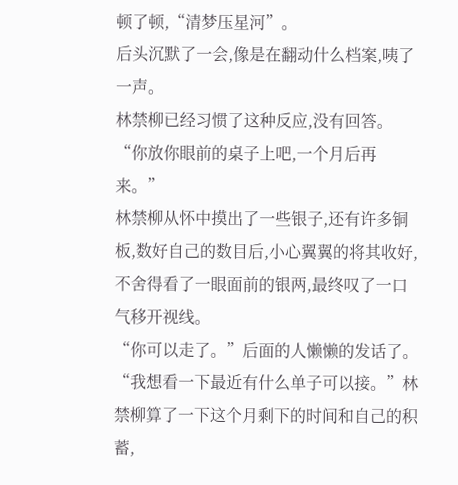顿了顿,“清梦压星河”。
后头沉默了一会,像是在翻动什么档案,咦了一声。
林禁柳已经习惯了这种反应,没有回答。
“你放你眼前的桌子上吧,一个月后再来。”
林禁柳从怀中摸出了一些银子,还有许多铜板,数好自己的数目后,小心翼翼的将其收好,不舍得看了一眼面前的银两,最终叹了一口气移开视线。
“你可以走了。”后面的人懒懒的发话了。
“我想看一下最近有什么单子可以接。”林禁柳算了一下这个月剩下的时间和自己的积蓄,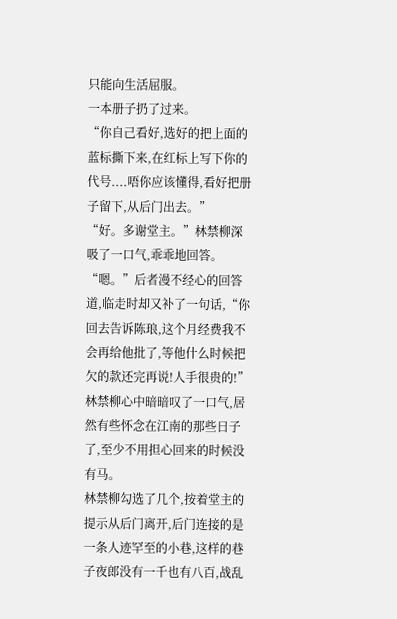只能向生活屈服。
一本册子扔了过来。
“你自己看好,选好的把上面的蓝标撕下来,在红标上写下你的代号....唔你应该懂得,看好把册子留下,从后门出去。”
“好。多谢堂主。”林禁柳深吸了一口气,乖乖地回答。
“嗯。”后者漫不经心的回答道,临走时却又补了一句话,“你回去告诉陈琅,这个月经费我不会再给他批了,等他什么时候把欠的款还完再说!人手很贵的!”
林禁柳心中暗暗叹了一口气,居然有些怀念在江南的那些日子了,至少不用担心回来的时候没有马。
林禁柳勾选了几个,按着堂主的提示从后门离开,后门连接的是一条人迹罕至的小巷,这样的巷子夜郎没有一千也有八百,战乱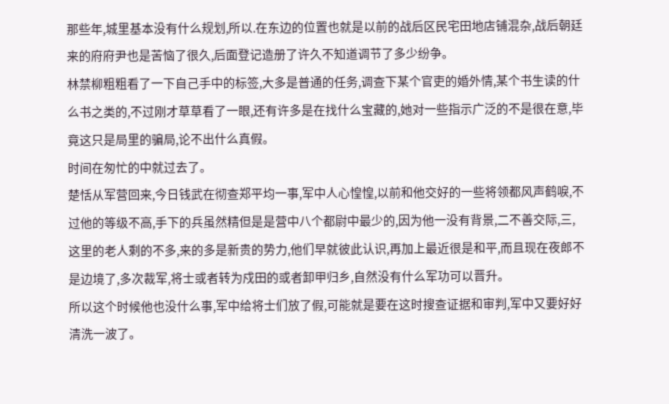那些年,城里基本没有什么规划,所以.在东边的位置也就是以前的战后区民宅田地店铺混杂,战后朝廷来的府府尹也是苦恼了很久,后面登记造册了许久不知道调节了多少纷争。
林禁柳粗粗看了一下自己手中的标签,大多是普通的任务,调查下某个官吏的婚外情,某个书生读的什么书之类的,不过刚才草草看了一眼,还有许多是在找什么宝藏的,她对一些指示广泛的不是很在意,毕竟这只是局里的骗局,论不出什么真假。
时间在匆忙的中就过去了。
楚恬从军营回来,今日钱武在彻查郑平均一事,军中人心惶惶,以前和他交好的一些将领都风声鹤唳,不过他的等级不高,手下的兵虽然精但是是营中八个都尉中最少的,因为他一没有背景,二不善交际,三,这里的老人剩的不多,来的多是新贵的势力,他们早就彼此认识,再加上最近很是和平,而且现在夜郎不是边境了,多次裁军,将士或者转为戍田的或者卸甲归乡,自然没有什么军功可以晋升。
所以这个时候他也没什么事,军中给将士们放了假,可能就是要在这时搜查证据和审判,军中又要好好清洗一波了。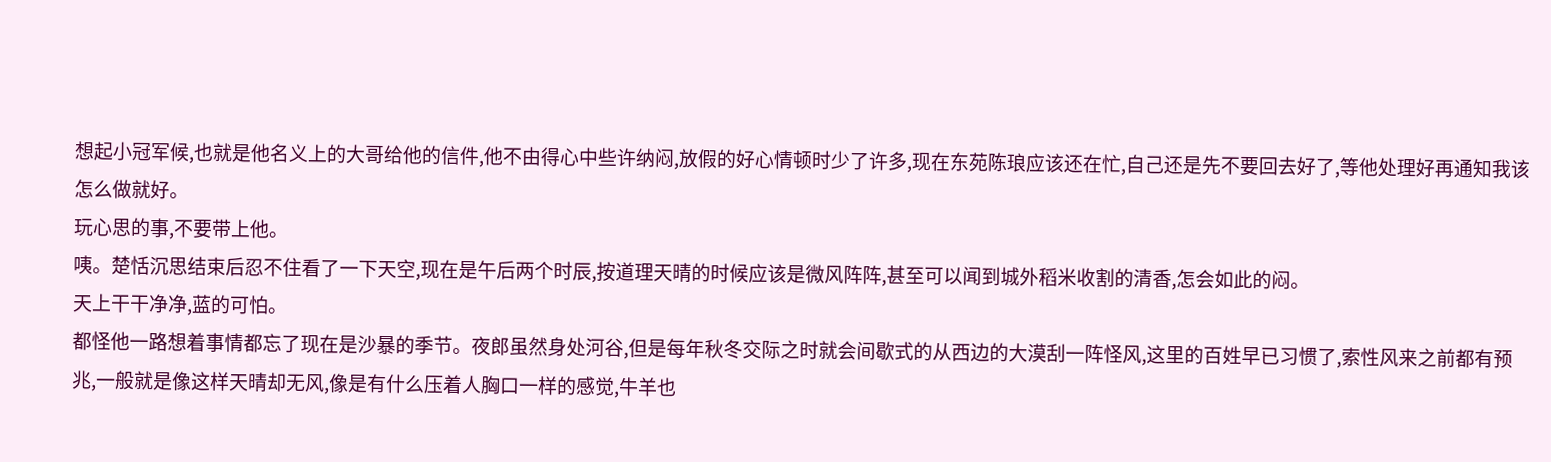想起小冠军候,也就是他名义上的大哥给他的信件,他不由得心中些许纳闷,放假的好心情顿时少了许多,现在东苑陈琅应该还在忙,自己还是先不要回去好了,等他处理好再通知我该怎么做就好。
玩心思的事,不要带上他。
咦。楚恬沉思结束后忍不住看了一下天空,现在是午后两个时辰,按道理天晴的时候应该是微风阵阵,甚至可以闻到城外稻米收割的清香,怎会如此的闷。
天上干干净净,蓝的可怕。
都怪他一路想着事情都忘了现在是沙暴的季节。夜郎虽然身处河谷,但是每年秋冬交际之时就会间歇式的从西边的大漠刮一阵怪风,这里的百姓早已习惯了,索性风来之前都有预兆,一般就是像这样天晴却无风,像是有什么压着人胸口一样的感觉,牛羊也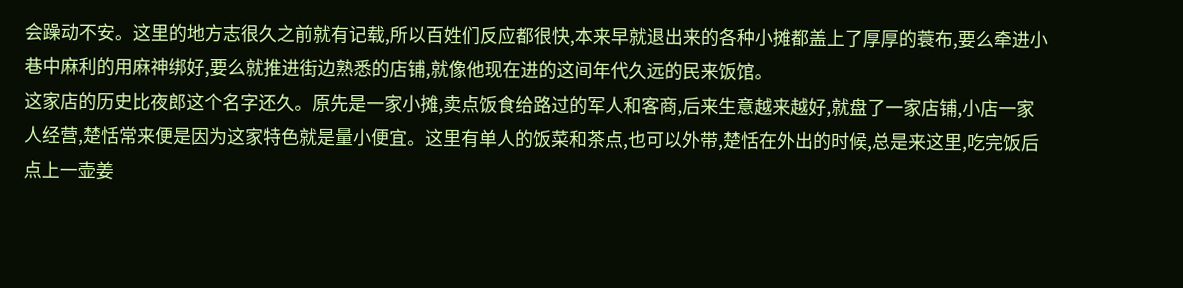会躁动不安。这里的地方志很久之前就有记载,所以百姓们反应都很快,本来早就退出来的各种小摊都盖上了厚厚的蓑布,要么牵进小巷中麻利的用麻神绑好,要么就推进街边熟悉的店铺,就像他现在进的这间年代久远的民来饭馆。
这家店的历史比夜郎这个名字还久。原先是一家小摊,卖点饭食给路过的军人和客商,后来生意越来越好,就盘了一家店铺,小店一家人经营,楚恬常来便是因为这家特色就是量小便宜。这里有单人的饭菜和茶点,也可以外带,楚恬在外出的时候,总是来这里,吃完饭后点上一壶姜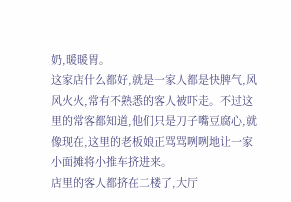奶,暖暖胃。
这家店什么都好,就是一家人都是快脾气,风风火火,常有不熟悉的客人被吓走。不过这里的常客都知道,他们只是刀子嘴豆腐心,就像现在,这里的老板娘正骂骂咧咧地让一家小面摊将小推车挤进来。
店里的客人都挤在二楼了,大厅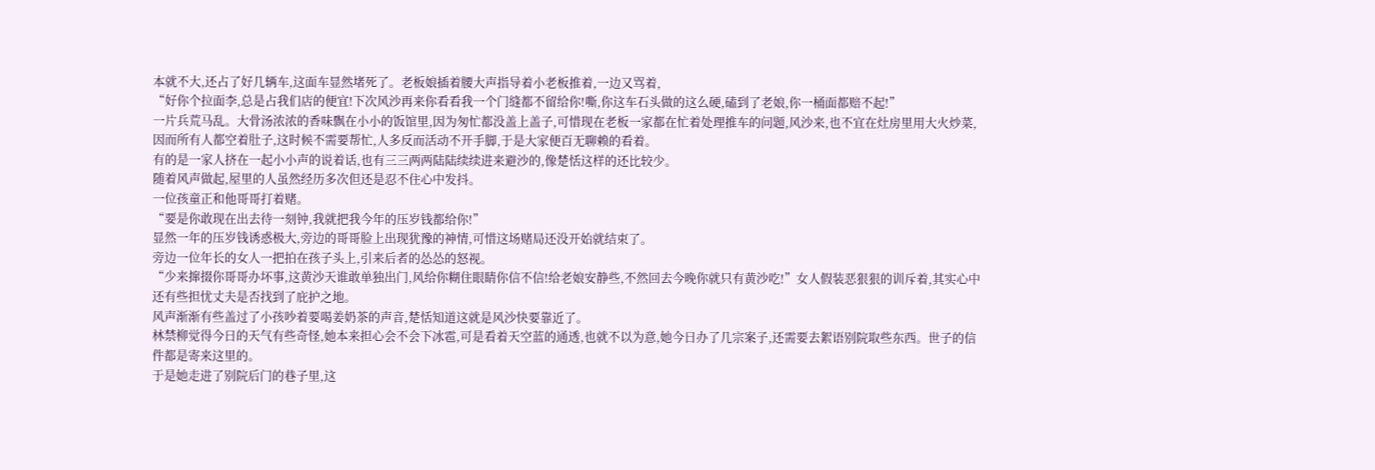本就不大,还占了好几辆车,这面车显然堵死了。老板娘插着腰大声指导着小老板推着,一边又骂着,
“好你个拉面李,总是占我们店的便宜!下次风沙再来你看看我一个门缝都不留给你!嘶,你这车石头做的这么硬,磕到了老娘,你一桶面都赔不起!”
一片兵荒马乱。大骨汤浓浓的香味飘在小小的饭馆里,因为匆忙都没盖上盖子,可惜现在老板一家都在忙着处理推车的问题,风沙来,也不宜在灶房里用大火炒菜,因而所有人都空着肚子,这时候不需要帮忙,人多反而活动不开手脚,于是大家便百无聊赖的看着。
有的是一家人挤在一起小小声的说着话,也有三三两两陆陆续续进来避沙的,像楚恬这样的还比较少。
随着风声做起,屋里的人虽然经历多次但还是忍不住心中发抖。
一位孩童正和他哥哥打着赌。
“要是你敢现在出去待一刻钟,我就把我今年的压岁钱都给你!”
显然一年的压岁钱诱惑极大,旁边的哥哥脸上出现犹豫的神情,可惜这场赌局还没开始就结束了。
旁边一位年长的女人一把拍在孩子头上,引来后者的怂怂的怒视。
“少来撺掇你哥哥办坏事,这黄沙天谁敢单独出门,风给你糊住眼睛你信不信!给老娘安静些,不然回去今晚你就只有黄沙吃!”女人假装恶狠狠的训斥着,其实心中还有些担忧丈夫是否找到了庇护之地。
风声渐渐有些盖过了小孩吵着要喝姜奶茶的声音,楚恬知道这就是风沙快要靠近了。
林禁柳觉得今日的天气有些奇怪,她本来担心会不会下冰雹,可是看着天空蓝的通透,也就不以为意,她今日办了几宗案子,还需要去絮语别院取些东西。世子的信件都是寄来这里的。
于是她走进了别院后门的巷子里,这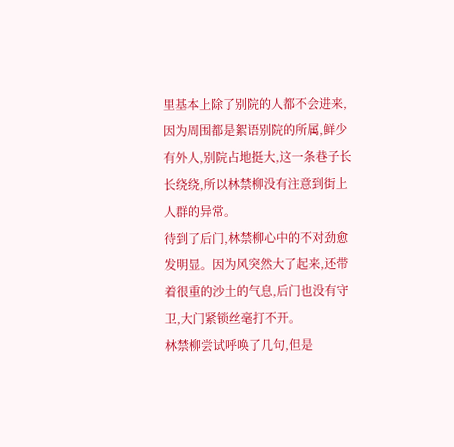里基本上除了别院的人都不会进来,因为周围都是絮语别院的所属,鲜少有外人,别院占地挺大,这一条巷子长长绕绕,所以林禁柳没有注意到街上人群的异常。
待到了后门,林禁柳心中的不对劲愈发明显。因为风突然大了起来,还带着很重的沙土的气息,后门也没有守卫,大门紧锁丝毫打不开。
林禁柳尝试呼唤了几句,但是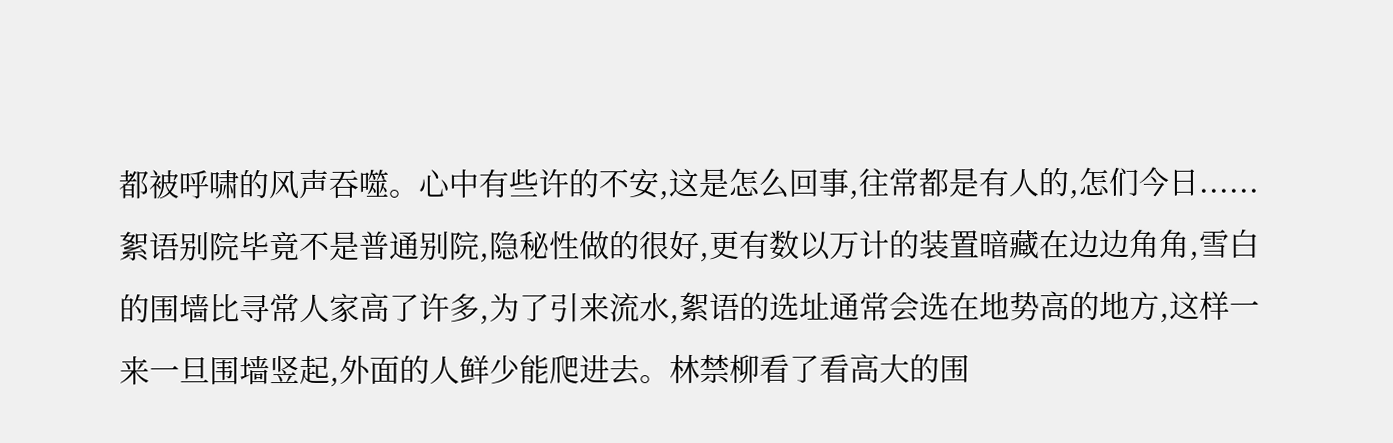都被呼啸的风声吞噬。心中有些许的不安,这是怎么回事,往常都是有人的,怎们今日......
絮语别院毕竟不是普通别院,隐秘性做的很好,更有数以万计的装置暗藏在边边角角,雪白的围墙比寻常人家高了许多,为了引来流水,絮语的选址通常会选在地势高的地方,这样一来一旦围墙竖起,外面的人鲜少能爬进去。林禁柳看了看高大的围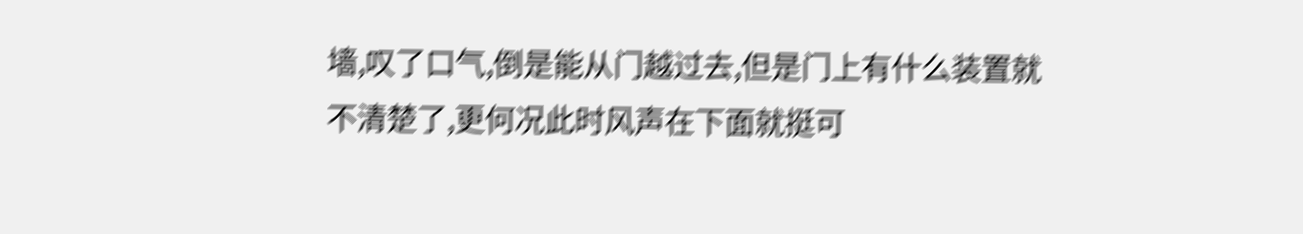墙,叹了口气,倒是能从门越过去,但是门上有什么装置就不清楚了,更何况此时风声在下面就挺可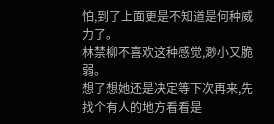怕,到了上面更是不知道是何种威力了。
林禁柳不喜欢这种感觉,渺小又脆弱。
想了想她还是决定等下次再来,先找个有人的地方看看是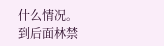什么情况。
到后面林禁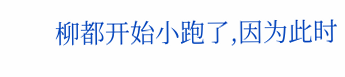柳都开始小跑了,因为此时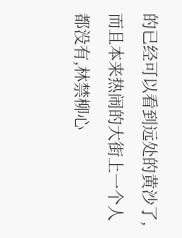的已经可以看到远处的黄沙了,而且本来热闹的大街上一个人都没有,林禁柳心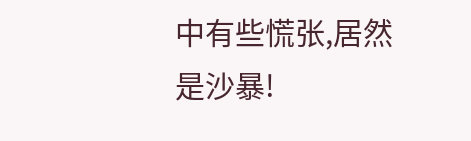中有些慌张,居然是沙暴!